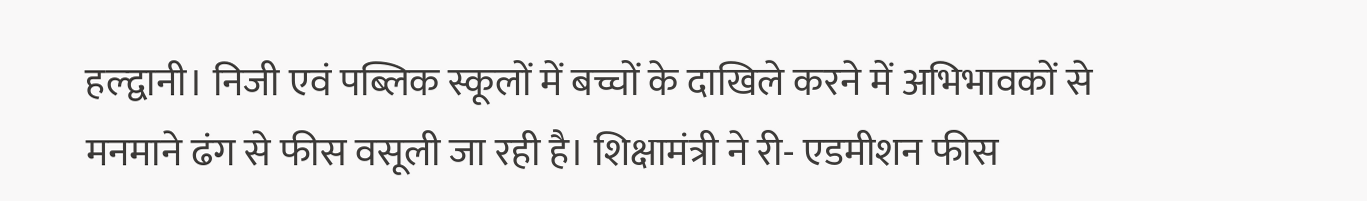हल्द्वानी। निजी एवं पब्लिक स्कूलों में बच्चों के दाखिले करने में अभिभावकों से मनमाने ढंग से फीस वसूली जा रही है। शिक्षामंत्री ने री- एडमीशन फीस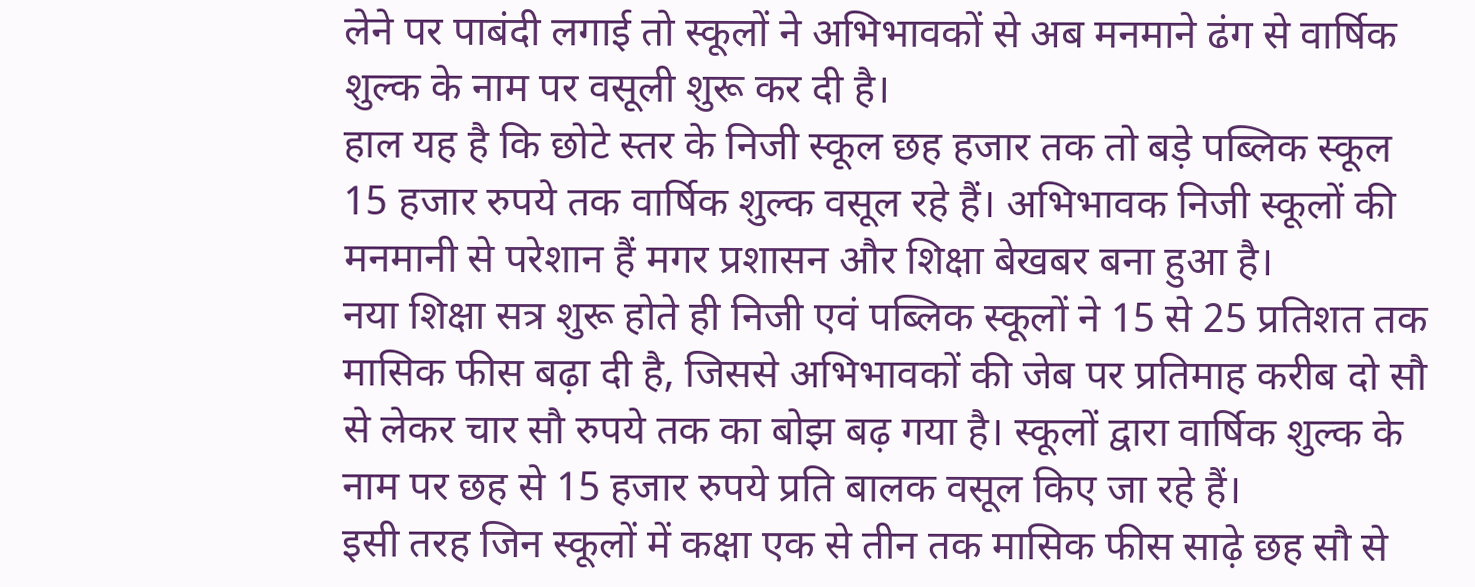लेने पर पाबंदी लगाई तो स्कूलों ने अभिभावकों से अब मनमाने ढंग से वार्षिक शुल्क के नाम पर वसूली शुरू कर दी है।
हाल यह है कि छोटे स्तर के निजी स्कूल छह हजार तक तो बड़े पब्लिक स्कूल 15 हजार रुपये तक वार्षिक शुल्क वसूल रहे हैं। अभिभावक निजी स्कूलों की मनमानी से परेशान हैं मगर प्रशासन और शिक्षा बेखबर बना हुआ है।
नया शिक्षा सत्र शुरू होते ही निजी एवं पब्लिक स्कूलों ने 15 से 25 प्रतिशत तक मासिक फीस बढ़ा दी है, जिससे अभिभावकों की जेब पर प्रतिमाह करीब दो सौ से लेकर चार सौ रुपये तक का बोझ बढ़ गया है। स्कूलों द्वारा वार्षिक शुल्क के नाम पर छह से 15 हजार रुपये प्रति बालक वसूल किए जा रहे हैं।
इसी तरह जिन स्कूलों में कक्षा एक से तीन तक मासिक फीस साढ़े छह सौ से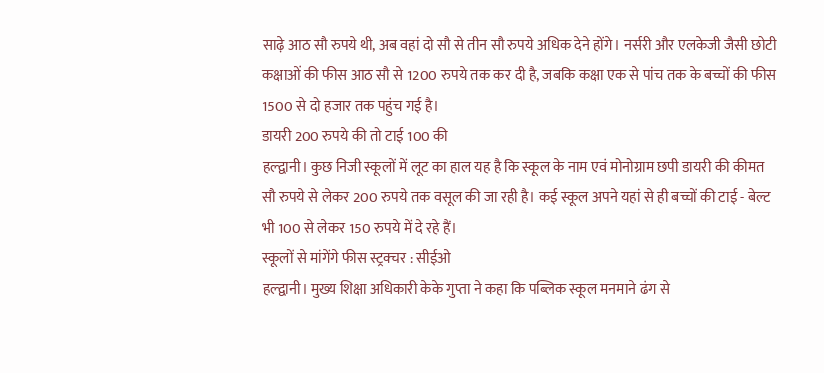साढ़े आठ सौ रुपये थी, अब वहां दो सौ से तीन सौ रुपये अधिक देने होंगे। नर्सरी और एलकेजी जैसी छोटी कक्षाओं की फीस आठ सौ से 1200 रुपये तक कर दी है, जबकि कक्षा एक से पांच तक के बच्चों की फीस 1500 से दो हजार तक पहुंच गई है।
डायरी 200 रुपये की तो टाई 100 की
हल्द्वानी। कुछ निजी स्कूलों में लूट का हाल यह है कि स्कूल के नाम एवं मोनोग्राम छपी डायरी की कीमत सौ रुपये से लेकर 200 रुपये तक वसूल की जा रही है। कई स्कूल अपने यहां से ही बच्चों की टाई - बेल्ट भी 100 से लेकर 150 रुपये में दे रहे हैं।
स्कूलों से मांगेंगे फीस स्ट्रक्चर : सीईओ
हल्द्वानी। मुख्य शिक्षा अधिकारी केके गुप्ता ने कहा कि पब्लिक स्कूल मनमाने ढंग से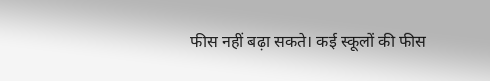फीस नहीं बढ़ा सकते। कई स्कूलों की फीस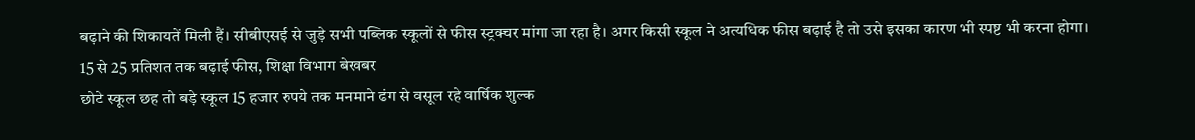बढ़ाने की शिकायतें मिली हैं। सीबीएसई से जुड़े सभी पब्लिक स्कूलों से फीस स्ट्रक्चर मांगा जा रहा है। अगर किसी स्कूल ने अत्यधिक फीस बढ़ाई है तो उसे इसका कारण भी स्पष्ट भी करना होगा।
15 से 25 प्रतिशत तक बढ़ाई फीस, शिक्षा विभाग बेखबर
छोटे स्कूल छह तो बड़े स्कूल 15 हजार रुपये तक मनमाने ढंग से वसूल रहे वार्षिक शुल्क